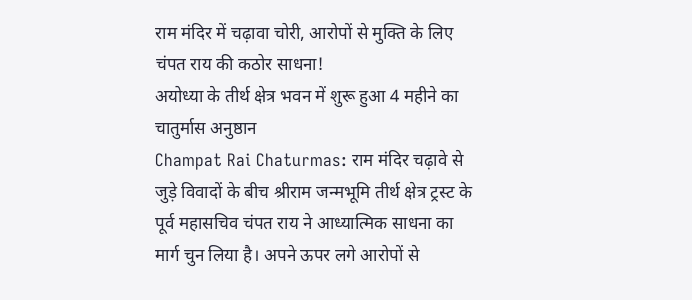राम मंदिर में चढ़ावा चोरी, आरोपों से मुक्ति के लिए चंपत राय की कठोर साधना!
अयोध्या के तीर्थ क्षेत्र भवन में शुरू हुआ 4 महीने का चातुर्मास अनुष्ठान
Champat Rai Chaturmas: राम मंदिर चढ़ावे से जुड़े विवादों के बीच श्रीराम जन्मभूमि तीर्थ क्षेत्र ट्रस्ट के पूर्व महासचिव चंपत राय ने आध्यात्मिक साधना का मार्ग चुन लिया है। अपने ऊपर लगे आरोपों से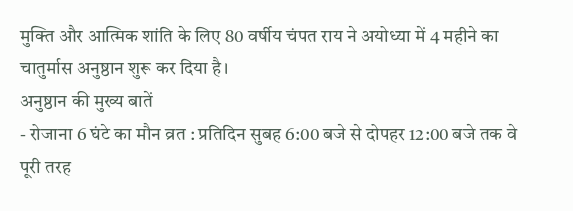मुक्ति और आत्मिक शांति के लिए 80 वर्षीय चंपत राय ने अयोध्या में 4 महीने का चातुर्मास अनुष्ठान शुरू कर दिया है।
अनुष्ठान की मुख्य बातें
- रोजाना 6 घंटे का मौन व्रत : प्रतिदिन सुबह 6:00 बजे से दोपहर 12:00 बजे तक वे पूरी तरह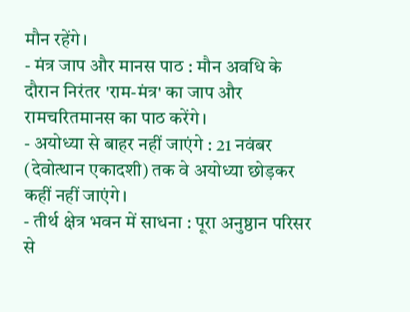मौन रहेंगे।
- मंत्र जाप और मानस पाठ : मौन अवधि के दौरान निरंतर 'राम-मंत्र' का जाप और रामचरितमानस का पाठ करेंगे।
- अयोध्या से बाहर नहीं जाएंगे : 21 नवंबर (देवोत्थान एकादशी) तक वे अयोध्या छोड़कर कहीं नहीं जाएंगे।
- तीर्थ क्षेत्र भवन में साधना : पूरा अनुष्ठान परिसर से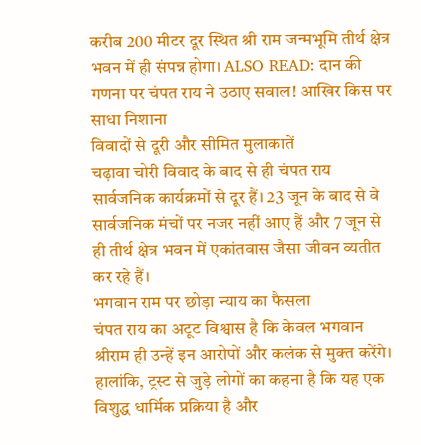करीब 200 मीटर दूर स्थित श्री राम जन्मभूमि तीर्थ क्षेत्र भवन में ही संपन्न होगा। ALSO READ: दान की गणना पर चंपत राय ने उठाए सवाल! आखिर किस पर साधा निशाना
विवादों से दूरी और सीमित मुलाकातें
चढ़ावा चोरी विवाद के बाद से ही चंपत राय सार्वजनिक कार्यक्रमों से दूर हैं। 23 जून के बाद से वे सार्वजनिक मंचों पर नजर नहीं आए हैं और 7 जून से ही तीर्थ क्षेत्र भवन में एकांतवास जैसा जीवन व्यतीत कर रहे हैं।
भगवान राम पर छोड़ा न्याय का फैसला
चंपत राय का अटूट विश्वास है कि केवल भगवान श्रीराम ही उन्हें इन आरोपों और कलंक से मुक्त करेंगे। हालांकि, ट्रस्ट से जुड़े लोगों का कहना है कि यह एक विशुद्ध धार्मिक प्रक्रिया है और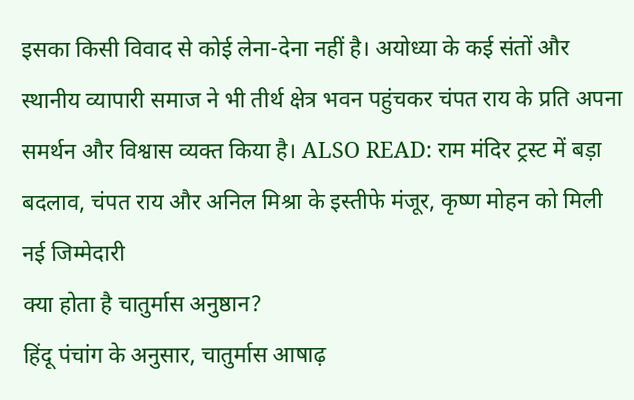इसका किसी विवाद से कोई लेना-देना नहीं है। अयोध्या के कई संतों और स्थानीय व्यापारी समाज ने भी तीर्थ क्षेत्र भवन पहुंचकर चंपत राय के प्रति अपना समर्थन और विश्वास व्यक्त किया है। ALSO READ: राम मंदिर ट्रस्ट में बड़ा बदलाव, चंपत राय और अनिल मिश्रा के इस्तीफे मंजूर, कृष्ण मोहन को मिली नई जिम्मेदारी
क्या होता है चातुर्मास अनुष्ठान?
हिंदू पंचांग के अनुसार, चातुर्मास आषाढ़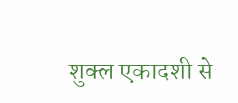शुक्ल एकादशी से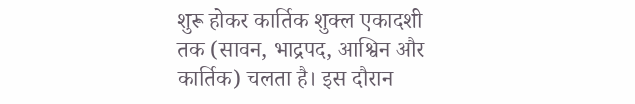शुरू होकर कार्तिक शुक्ल एकादशी तक (सावन, भाद्रपद, आश्विन और कार्तिक) चलता है। इस दौरान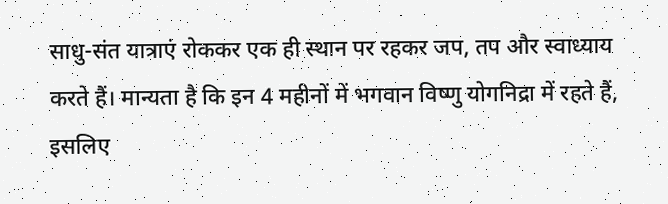साधु-संत यात्राएं रोककर एक ही स्थान पर रहकर जप, तप और स्वाध्याय करते हैं। मान्यता है कि इन 4 महीनों में भगवान विष्णु योगनिद्रा में रहते हैं, इसलिए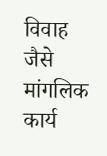विवाह जैसे मांगलिक कार्य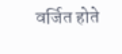वर्जित होते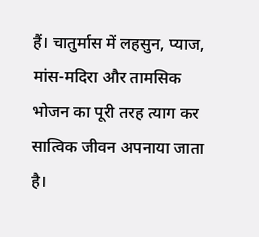हैं। चातुर्मास में लहसुन, प्याज, मांस-मदिरा और तामसिक भोजन का पूरी तरह त्याग कर सात्विक जीवन अपनाया जाता है।